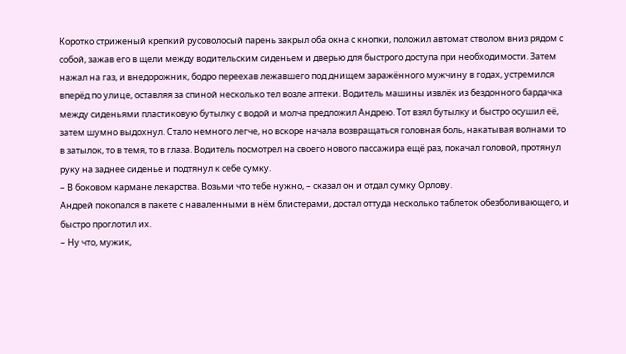Коротко стриженый крепкий русоволосый парень закрыл оба окна с кнопки, положил автомат стволом вниз рядом с собой, зажав его в щели между водительским сиденьем и дверью для быстрого доступа при необходимости. Затем нажал на газ, и внедорожник, бодро переехав лежавшего под днищем заражённого мужчину в годах, устремился вперёд по улице, оставляя за спиной несколько тел возле аптеки. Водитель машины извлёк из бездонного бардачка между сиденьями пластиковую бутылку с водой и молча предложил Андрею. Тот взял бутылку и быстро осушил её, затем шумно выдохнул. Стало немного легче, но вскоре начала возвращаться головная боль, накатывая волнами то в затылок, то в темя, то в глаза. Водитель посмотрел на своего нового пассажира ещё раз, покачал головой, протянул руку на заднее сиденье и подтянул к себе сумку.
– В боковом кармане лекарства. Возьми что тебе нужно, – сказал он и отдал сумку Орлову.
Андрей покопался в пакете с наваленными в нём блистерами, достал оттуда несколько таблеток обезболивающего, и быстро проглотил их.
– Ну что, мужик,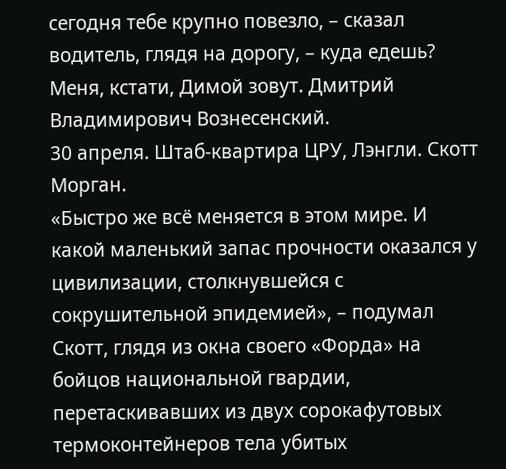сегодня тебе крупно повезло, – сказал водитель, глядя на дорогу, – куда едешь? Меня, кстати, Димой зовут. Дмитрий Владимирович Вознесенский.
30 апреля. Штаб-квартира ЦРУ, Лэнгли. Скотт Морган.
«Быстро же всё меняется в этом мире. И какой маленький запас прочности оказался у цивилизации, столкнувшейся с сокрушительной эпидемией», – подумал Скотт, глядя из окна своего «Форда» на бойцов национальной гвардии, перетаскивавших из двух сорокафутовых термоконтейнеров тела убитых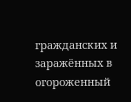гражданских и заражённых в огороженный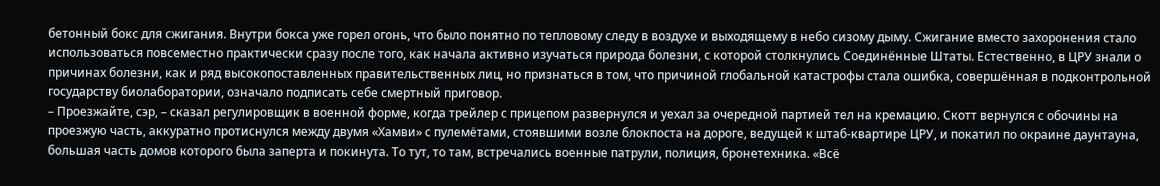бетонный бокс для сжигания. Внутри бокса уже горел огонь, что было понятно по тепловому следу в воздухе и выходящему в небо сизому дыму. Сжигание вместо захоронения стало использоваться повсеместно практически сразу после того, как начала активно изучаться природа болезни, с которой столкнулись Соединённые Штаты. Естественно, в ЦРУ знали о причинах болезни, как и ряд высокопоставленных правительственных лиц, но признаться в том, что причиной глобальной катастрофы стала ошибка, совершённая в подконтрольной государству биолаборатории, означало подписать себе смертный приговор.
– Проезжайте, сэр, – сказал регулировщик в военной форме, когда трейлер с прицепом развернулся и уехал за очередной партией тел на кремацию. Скотт вернулся с обочины на проезжую часть, аккуратно протиснулся между двумя «Хамви» с пулемётами, стоявшими возле блокпоста на дороге, ведущей к штаб-квартире ЦРУ, и покатил по окраине даунтауна, большая часть домов которого была заперта и покинута. То тут, то там, встречались военные патрули, полиция, бронетехника. «Всё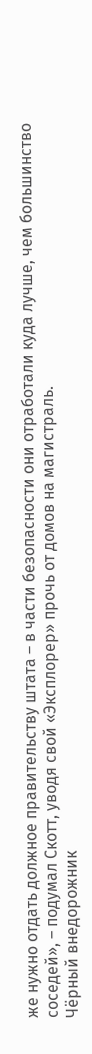же нужно отдать должное правительству штата – в части безопасности они отработали куда лучше, чем большинство соседей», – подумал Скотт, уводя свой «Эксплорер» прочь от домов на магистраль.
Чёрный внедорожник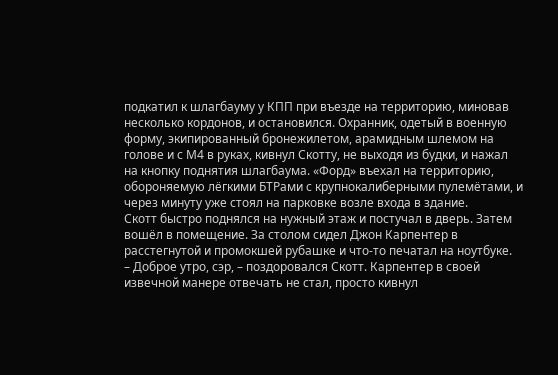подкатил к шлагбауму у КПП при въезде на территорию, миновав несколько кордонов, и остановился. Охранник, одетый в военную форму, экипированный бронежилетом, арамидным шлемом на голове и с М4 в руках, кивнул Скотту, не выходя из будки, и нажал на кнопку поднятия шлагбаума. «Форд» въехал на территорию, обороняемую лёгкими БТРами с крупнокалиберными пулемётами, и через минуту уже стоял на парковке возле входа в здание.
Скотт быстро поднялся на нужный этаж и постучал в дверь. Затем вошёл в помещение. За столом сидел Джон Карпентер в расстегнутой и промокшей рубашке и что-то печатал на ноутбуке.
– Доброе утро, сэр, – поздоровался Скотт. Карпентер в своей извечной манере отвечать не стал, просто кивнул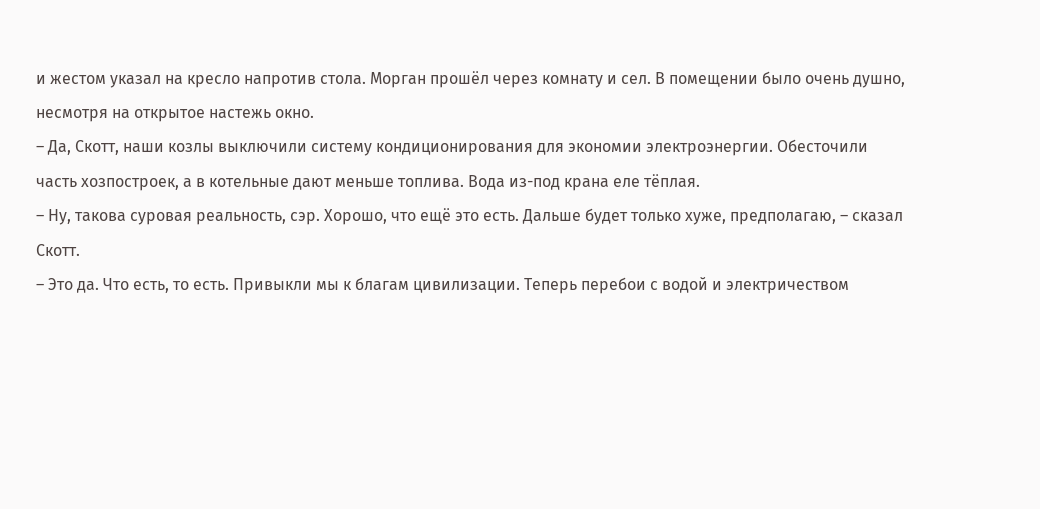и жестом указал на кресло напротив стола. Морган прошёл через комнату и сел. В помещении было очень душно, несмотря на открытое настежь окно.
– Да, Скотт, наши козлы выключили систему кондиционирования для экономии электроэнергии. Обесточили часть хозпостроек, а в котельные дают меньше топлива. Вода из-под крана еле тёплая.
– Ну, такова суровая реальность, сэр. Хорошо, что ещё это есть. Дальше будет только хуже, предполагаю, – сказал Скотт.
– Это да. Что есть, то есть. Привыкли мы к благам цивилизации. Теперь перебои с водой и электричеством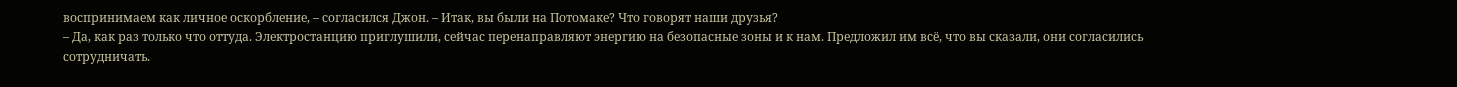воспринимаем как личное оскорбление, – согласился Джон. – Итак, вы были на Потомаке? Что говорят наши друзья?
– Да, как раз только что оттуда. Электростанцию приглушили, сейчас перенаправляют энергию на безопасные зоны и к нам. Предложил им всё, что вы сказали, они согласились сотрудничать.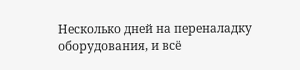Несколько дней на переналадку оборудования, и всё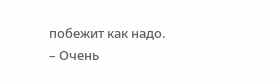побежит как надо.
– Очень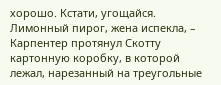хорошо. Кстати, угощайся. Лимонный пирог, жена испекла, – Карпентер протянул Скотту картонную коробку, в которой лежал, нарезанный на треугольные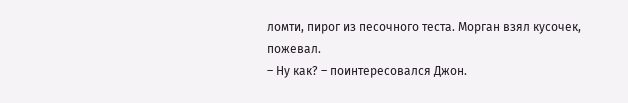ломти, пирог из песочного теста. Морган взял кусочек, пожевал.
– Ну как? – поинтересовался Джон.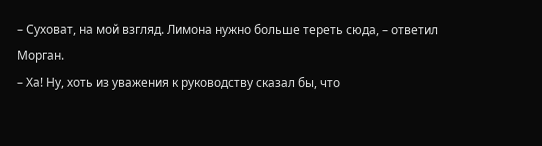– Суховат, на мой взгляд. Лимона нужно больше тереть сюда, – ответил Морган.
– Ха! Ну, хоть из уважения к руководству сказал бы, что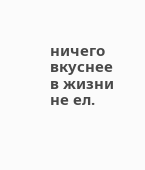ничего вкуснее в жизни не ел.